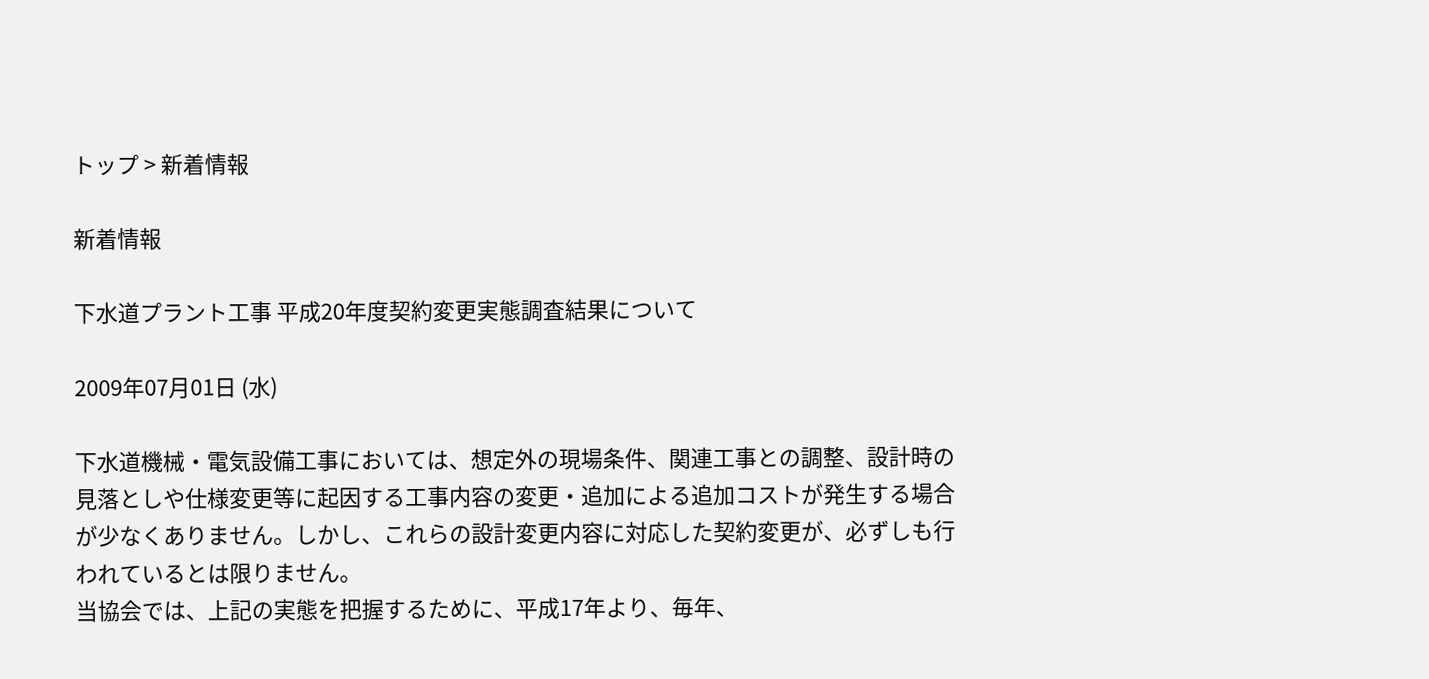トップ > 新着情報

新着情報

下水道プラント工事 平成20年度契約変更実態調査結果について

2009年07月01日 (水)

下水道機械・電気設備工事においては、想定外の現場条件、関連工事との調整、設計時の見落としや仕様変更等に起因する工事内容の変更・追加による追加コストが発生する場合が少なくありません。しかし、これらの設計変更内容に対応した契約変更が、必ずしも行われているとは限りません。
当協会では、上記の実態を把握するために、平成17年より、毎年、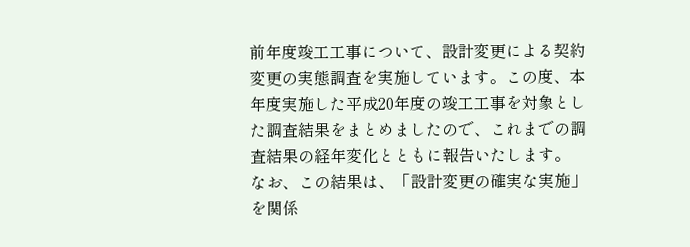前年度竣工工事について、設計変更による契約変更の実態調査を実施しています。この度、本年度実施した平成20年度の竣工工事を対象とした調査結果をまとめましたので、これまでの調査結果の経年変化とともに報告いたします。
なお、この結果は、「設計変更の確実な実施」を関係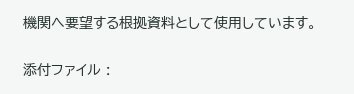機関へ要望する根拠資料として使用しています。

添付ファイル :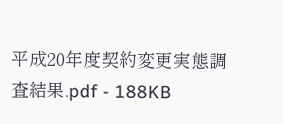平成20年度契約変更実態調査結果.pdf - 188KB